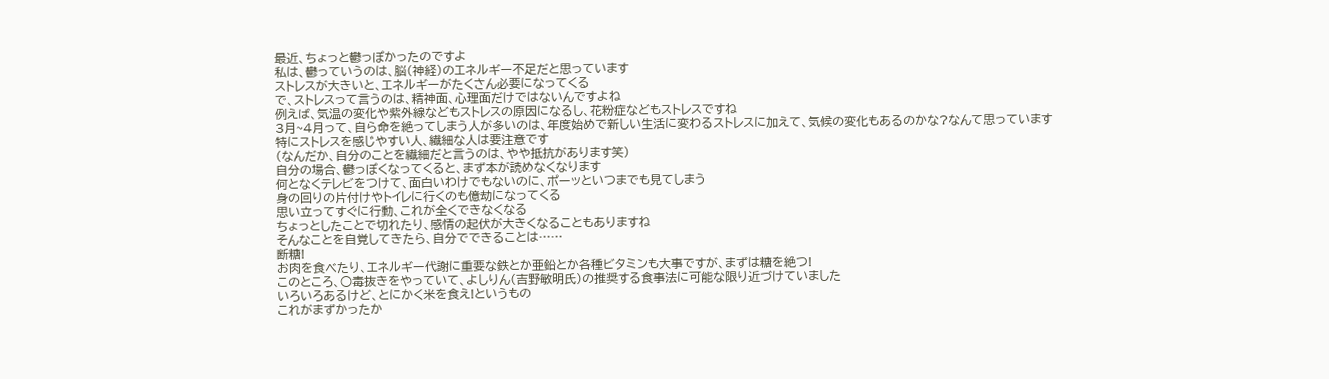最近、ちょっと鬱っぽかったのですよ
私は、鬱っていうのは、脳(神経)のエネルギー不足だと思っています
ストレスが大きいと、エネルギーがたくさん必要になってくる
で、ストレスって言うのは、精神面、心理面だけではないんですよね
例えば、気温の変化や紫外線などもストレスの原因になるし、花粉症などもストレスですね
3月~4月って、自ら命を絶ってしまう人が多いのは、年度始めで新しい生活に変わるストレスに加えて、気候の変化もあるのかな?なんて思っています
特にストレスを感じやすい人、繊細な人は要注意です
(なんだか、自分のことを繊細だと言うのは、やや抵抗があります笑)
自分の場合、鬱っぽくなってくると、まず本が読めなくなります
何となくテレビをつけて、面白いわけでもないのに、ポーッといつまでも見てしまう
身の回りの片付けやトイレに行くのも億劫になってくる
思い立ってすぐに行動、これが全くできなくなる
ちょっとしたことで切れたり、感情の起伏が大きくなることもありますね
そんなことを自覚してきたら、自分でできることは……
断糖!
お肉を食べたり、エネルギー代謝に重要な鉄とか亜鉛とか各種ビタミンも大事ですが、まずは糖を絶つ!
このところ、○毒抜きをやっていて、よしりん(吉野敏明氏)の推奨する食事法に可能な限り近づけていました
いろいろあるけど、とにかく米を食え!というもの
これがまずかったか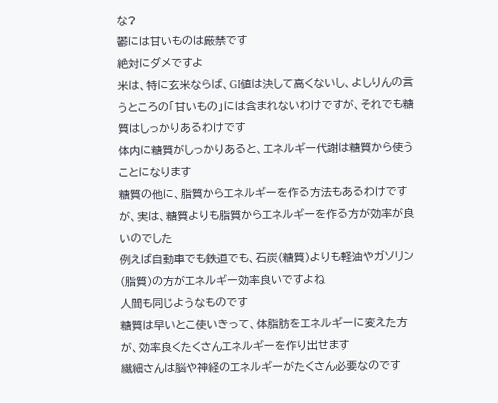な?
鬱には甘いものは厳禁です
絶対にダメですよ
米は、特に玄米ならば、GI値は決して高くないし、よしりんの言うところの「甘いもの」には含まれないわけですが、それでも糖質はしっかりあるわけです
体内に糖質がしっかりあると、エネルギー代謝は糖質から使うことになります
糖質の他に、脂質からエネルギーを作る方法もあるわけですが、実は、糖質よりも脂質からエネルギーを作る方が効率が良いのでした
例えば自動車でも鉄道でも、石炭(糖質)よりも軽油やガソリン(脂質)の方がエネルギー効率良いですよね
人間も同じようなものです
糖質は早いとこ使いきって、体脂肪をエネルギーに変えた方が、効率良くたくさんエネルギーを作り出せます
繊細さんは脳や神経のエネルギーがたくさん必要なのです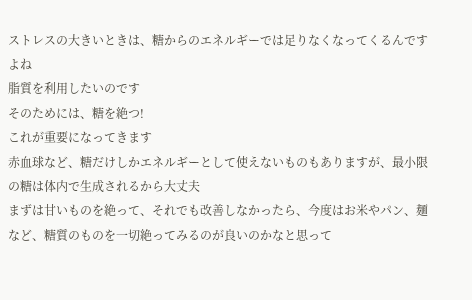ストレスの大きいときは、糖からのエネルギーでは足りなくなってくるんですよね
脂質を利用したいのです
そのためには、糖を絶つ!
これが重要になってきます
赤血球など、糖だけしかエネルギーとして使えないものもありますが、最小限の糖は体内で生成されるから大丈夫
まずは甘いものを絶って、それでも改善しなかったら、今度はお米やパン、麺など、糖質のものを一切絶ってみるのが良いのかなと思って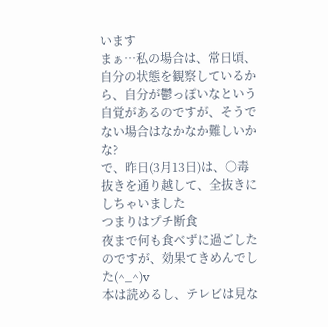います
まぁ…私の場合は、常日頃、自分の状態を観察しているから、自分が鬱っぽいなという自覚があるのですが、そうでない場合はなかなか難しいかな?
で、昨日(3月13日)は、○毒抜きを通り越して、全抜きにしちゃいました
つまりはプチ断食
夜まで何も食べずに過ごしたのですが、効果てきめんでした(^_^)v
本は読めるし、テレビは見な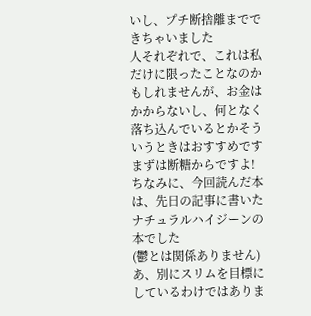いし、プチ断捨離までできちゃいました
人それぞれで、これは私だけに限ったことなのかもしれませんが、お金はかからないし、何となく落ち込んでいるとかそういうときはおすすめです
まずは断糖からですよ!
ちなみに、今回読んだ本は、先日の記事に書いたナチュラルハイジーンの本でした
(鬱とは関係ありません)
あ、別にスリムを目標にしているわけではありま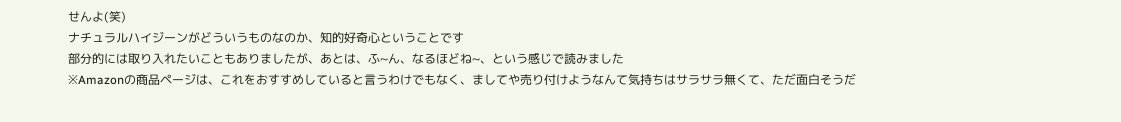せんよ(笑)
ナチュラルハイジーンがどういうものなのか、知的好奇心ということです
部分的には取り入れたいこともありましたが、あとは、ふ~ん、なるほどね~、という感じで読みました
※Amazonの商品ページは、これをおすすめしていると言うわけでもなく、ましてや売り付けようなんて気持ちはサラサラ無くて、ただ面白そうだ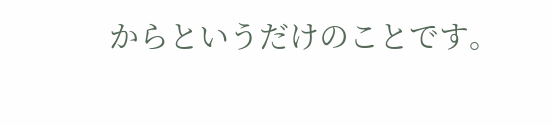からというだけのことです。